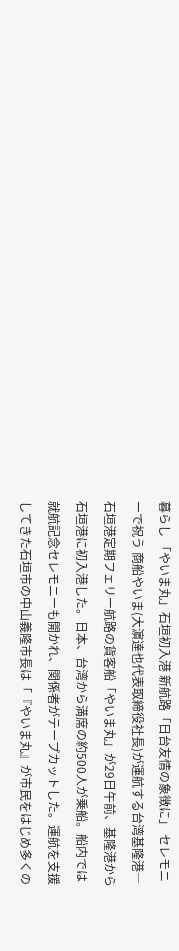暮らし 「やいま丸」石垣初入港 新航路「日台友情の象徴に」 セレモニーで祝う 商船やいま(大濵達也代表取締役社長)が運航する台湾基隆港―石垣港定期フェリー航路の貨客船「やいま丸」が29日午前、基隆港から石垣港に初入港した。日本、台湾から満席の約500人が乗船。船内では就航記念セレモニーも開かれ、関係者がテープカットした。運航を支援してきた石垣市の中山義隆市長は「『やいま丸』が市民をはじめ多くの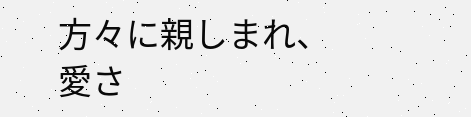方々に親しまれ、愛さ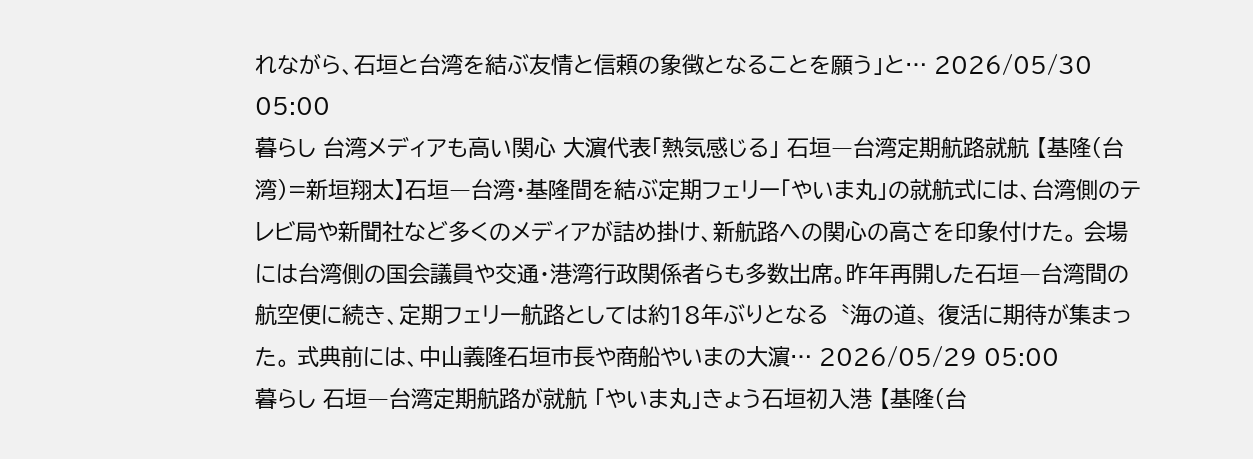れながら、石垣と台湾を結ぶ友情と信頼の象徴となることを願う」と… 2026/05/30 05:00
暮らし 台湾メディアも高い関心 大濵代表「熱気感じる」 石垣―台湾定期航路就航 【基隆(台湾)=新垣翔太】石垣―台湾・基隆間を結ぶ定期フェリー「やいま丸」の就航式には、台湾側のテレビ局や新聞社など多くのメディアが詰め掛け、新航路への関心の高さを印象付けた。 会場には台湾側の国会議員や交通・港湾行政関係者らも多数出席。昨年再開した石垣―台湾間の航空便に続き、定期フェリー航路としては約18年ぶりとなる〝海の道〟復活に期待が集まった。 式典前には、中山義隆石垣市長や商船やいまの大濵… 2026/05/29 05:00
暮らし 石垣―台湾定期航路が就航 「やいま丸」きょう石垣初入港 【基隆(台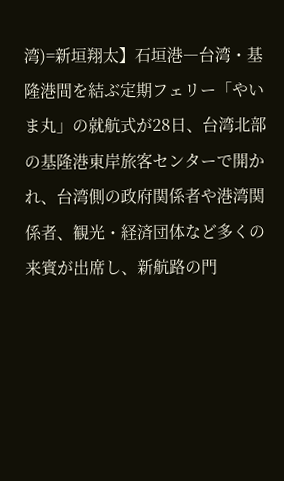湾)=新垣翔太】石垣港―台湾・基隆港間を結ぶ定期フェリー「やいま丸」の就航式が28日、台湾北部の基隆港東岸旅客センターで開かれ、台湾側の政府関係者や港湾関係者、観光・経済団体など多くの来賓が出席し、新航路の門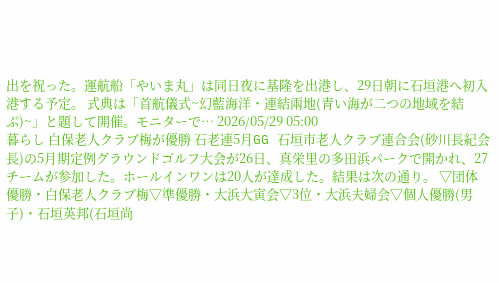出を祝った。運航船「やいま丸」は同日夜に基隆を出港し、29日朝に石垣港へ初入港する予定。 式典は「首航儀式~幻藍海洋・連結兩地(青い海が二つの地域を結ぶ)~」と題して開催。モニターで… 2026/05/29 05:00
暮らし 白保老人クラブ梅が優勝 石老連5月GG 石垣市老人クラブ連合会(砂川長紀会長)の5月期定例グラウンドゴルフ大会が26日、真栄里の多田浜パークで開かれ、27チームが参加した。ホールインワンは20人が達成した。結果は次の通り。 ▽団体優勝・白保老人クラブ梅▽準優勝・大浜大寅会▽3位・大浜夫婦会▽個人優勝(男子)・石垣英邦(石垣尚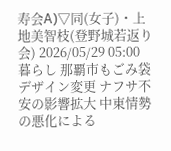寿会A)▽同(女子)・上地美智枝(登野城若返り会) 2026/05/29 05:00
暮らし 那覇市もごみ袋デザイン変更 ナフサ不安の影響拡大 中東情勢の悪化による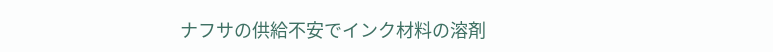ナフサの供給不安でインク材料の溶剤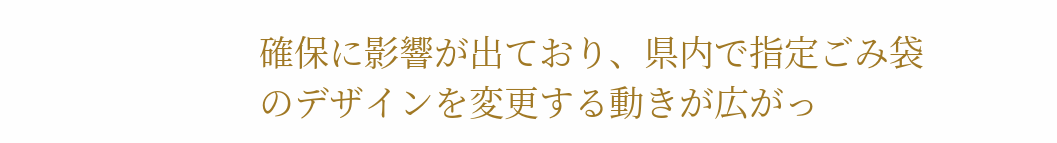確保に影響が出ており、県内で指定ごみ袋のデザインを変更する動きが広がっ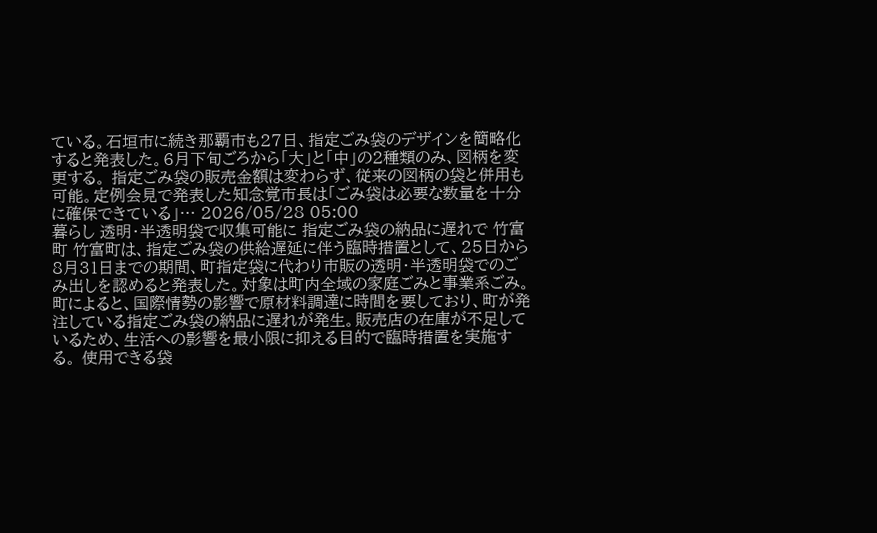ている。石垣市に続き那覇市も27日、指定ごみ袋のデザインを簡略化すると発表した。6月下旬ごろから「大」と「中」の2種類のみ、図柄を変更する。 指定ごみ袋の販売金額は変わらず、従来の図柄の袋と併用も可能。定例会見で発表した知念覚市長は「ごみ袋は必要な数量を十分に確保できている」… 2026/05/28 05:00
暮らし 透明・半透明袋で収集可能に 指定ごみ袋の納品に遅れで 竹富町 竹富町は、指定ごみ袋の供給遅延に伴う臨時措置として、25日から8月31日までの期間、町指定袋に代わり市販の透明・半透明袋でのごみ出しを認めると発表した。対象は町内全域の家庭ごみと事業系ごみ。 町によると、国際情勢の影響で原材料調達に時間を要しており、町が発注している指定ごみ袋の納品に遅れが発生。販売店の在庫が不足しているため、生活への影響を最小限に抑える目的で臨時措置を実施する。 使用できる袋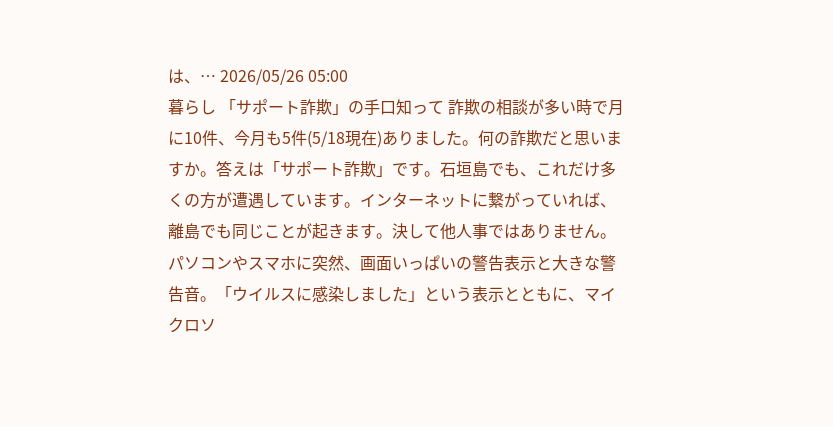は、… 2026/05/26 05:00
暮らし 「サポート詐欺」の手口知って 詐欺の相談が多い時で月に10件、今月も5件(5/18現在)ありました。何の詐欺だと思いますか。答えは「サポート詐欺」です。石垣島でも、これだけ多くの方が遭遇しています。インターネットに繋がっていれば、離島でも同じことが起きます。決して他人事ではありません。 パソコンやスマホに突然、画面いっぱいの警告表示と大きな警告音。「ウイルスに感染しました」という表示とともに、マイクロソ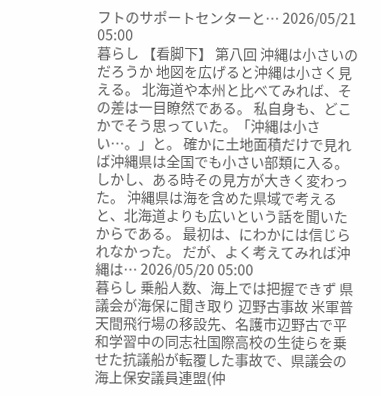フトのサポートセンターと… 2026/05/21 05:00
暮らし 【看脚下】 第八回 沖縄は小さいのだろうか 地図を広げると沖縄は小さく見える。 北海道や本州と比べてみれば、その差は一目瞭然である。 私自身も、どこかでそう思っていた。「沖縄は小さい…。」と。 確かに土地面積だけで見れば沖縄県は全国でも小さい部類に入る。 しかし、ある時その見方が大きく変わった。 沖縄県は海を含めた県域で考えると、北海道よりも広いという話を聞いたからである。 最初は、にわかには信じられなかった。 だが、よく考えてみれば沖縄は… 2026/05/20 05:00
暮らし 乗船人数、海上では把握できず 県議会が海保に聞き取り 辺野古事故 米軍普天間飛行場の移設先、名護市辺野古で平和学習中の同志社国際高校の生徒らを乗せた抗議船が転覆した事故で、県議会の海上保安議員連盟(仲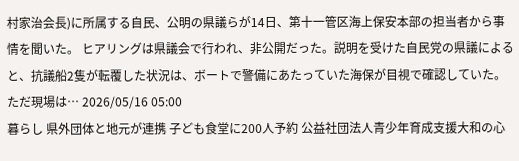村家治会長)に所属する自民、公明の県議らが14日、第十一管区海上保安本部の担当者から事情を聞いた。 ヒアリングは県議会で行われ、非公開だった。説明を受けた自民党の県議によると、抗議船2隻が転覆した状況は、ボートで警備にあたっていた海保が目視で確認していた。ただ現場は… 2026/05/16 05:00
暮らし 県外団体と地元が連携 子ども食堂に200人予約 公益社団法人青少年育成支援大和の心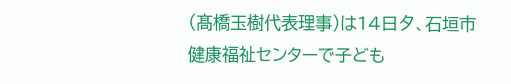(髙橋玉樹代表理事)は14日夕、石垣市健康福祉センターで子ども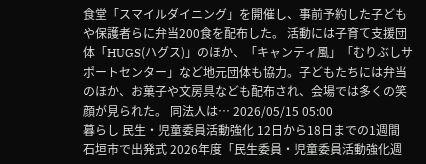食堂「スマイルダイニング」を開催し、事前予約した子どもや保護者らに弁当200食を配布した。 活動には子育て支援団体「HUGS(ハグス)」のほか、「キャンティ風」「むりぶしサポートセンター」など地元団体も協力。子どもたちには弁当のほか、お菓子や文房具なども配布され、会場では多くの笑顔が見られた。 同法人は… 2026/05/15 05:00
暮らし 民生・児童委員活動強化 12日から18日までの1週間 石垣市で出発式 2026年度「民生委員・児童委員活動強化週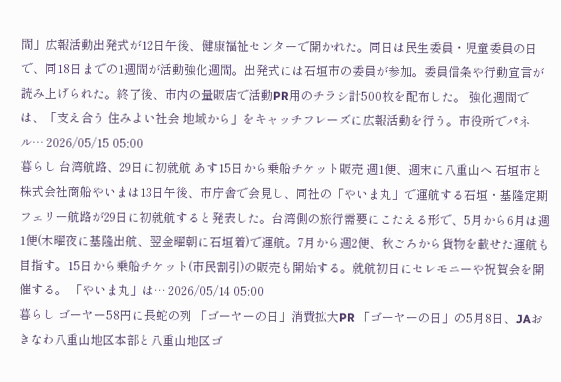間」広報活動出発式が12日午後、健康福祉センターで開かれた。同日は民生委員・児童委員の日で、同18日までの1週間が活動強化週間。出発式には石垣市の委員が参加。委員信条や行動宣言が読み上げられた。終了後、市内の量販店で活動PR用のチラシ計500枚を配布した。 強化週間では、「支え合う 住みよい社会 地域から」をキャッチフレーズに広報活動を行う。市役所でパネル… 2026/05/15 05:00
暮らし 台湾航路、29日に初就航 あす15日から乗船チケット販売 週1便、週末に八重山へ 石垣市と株式会社商船やいまは13日午後、市庁舎で会見し、同社の「やいま丸」で運航する石垣・基隆定期フェリー航路が29日に初就航すると発表した。台湾側の旅行需要にこたえる形で、5月から6月は週1便(木曜夜に基隆出航、翌金曜朝に石垣着)で運航。7月から週2便、秋ごろから貨物を載せた運航も目指す。15日から乗船チケット(市民割引)の販売も開始する。就航初日にセレモニーや祝賀会を開催する。 「やいま丸」は… 2026/05/14 05:00
暮らし ゴーヤー58円に長蛇の列 「ゴーヤーの日」消費拡大PR 「ゴーヤーの日」の5月8日、JAおきなわ八重山地区本部と八重山地区ゴ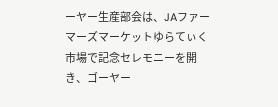ーヤー生産部会は、JAファーマーズマーケットゆらてぃく市場で記念セレモニーを開き、ゴーヤー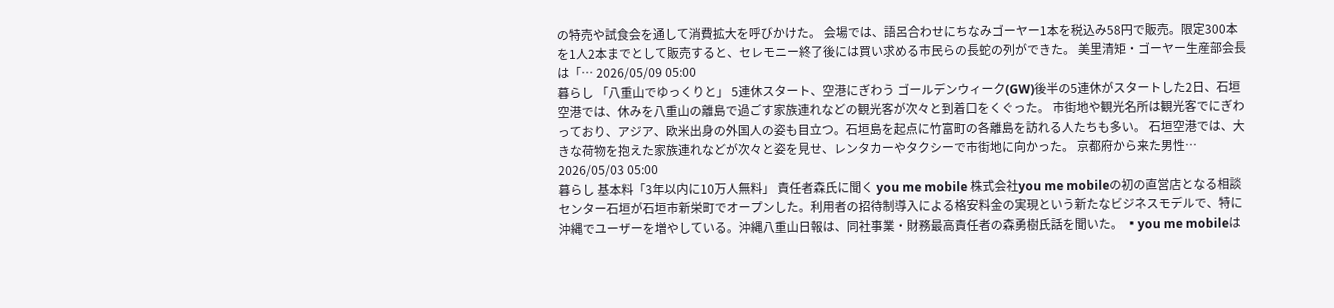の特売や試食会を通して消費拡大を呼びかけた。 会場では、語呂合わせにちなみゴーヤー1本を税込み58円で販売。限定300本を1人2本までとして販売すると、セレモニー終了後には買い求める市民らの長蛇の列ができた。 美里清矩・ゴーヤー生産部会長は「… 2026/05/09 05:00
暮らし 「八重山でゆっくりと」 5連休スタート、空港にぎわう ゴールデンウィーク(GW)後半の5連休がスタートした2日、石垣空港では、休みを八重山の離島で過ごす家族連れなどの観光客が次々と到着口をくぐった。 市街地や観光名所は観光客でにぎわっており、アジア、欧米出身の外国人の姿も目立つ。石垣島を起点に竹富町の各離島を訪れる人たちも多い。 石垣空港では、大きな荷物を抱えた家族連れなどが次々と姿を見せ、レンタカーやタクシーで市街地に向かった。 京都府から来た男性… 2026/05/03 05:00
暮らし 基本料「3年以内に10万人無料」 責任者森氏に聞く you me mobile 株式会社you me mobileの初の直営店となる相談センター石垣が石垣市新栄町でオープンした。利用者の招待制導入による格安料金の実現という新たなビジネスモデルで、特に沖縄でユーザーを増やしている。沖縄八重山日報は、同社事業・財務最高責任者の森勇樹氏話を聞いた。 ▪you me mobileは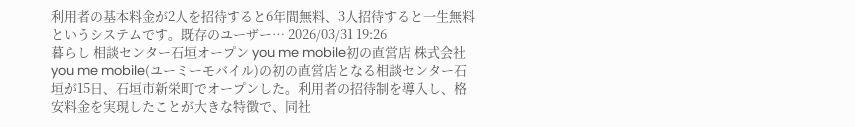利用者の基本料金が2人を招待すると6年間無料、3人招待すると一生無料というシステムです。既存のユーザー… 2026/03/31 19:26
暮らし 相談センター石垣オープン you me mobile初の直営店 株式会社you me mobile(ユーミーモバイル)の初の直営店となる相談センター石垣が15日、石垣市新栄町でオープンした。利用者の招待制を導入し、格安料金を実現したことが大きな特徴で、同社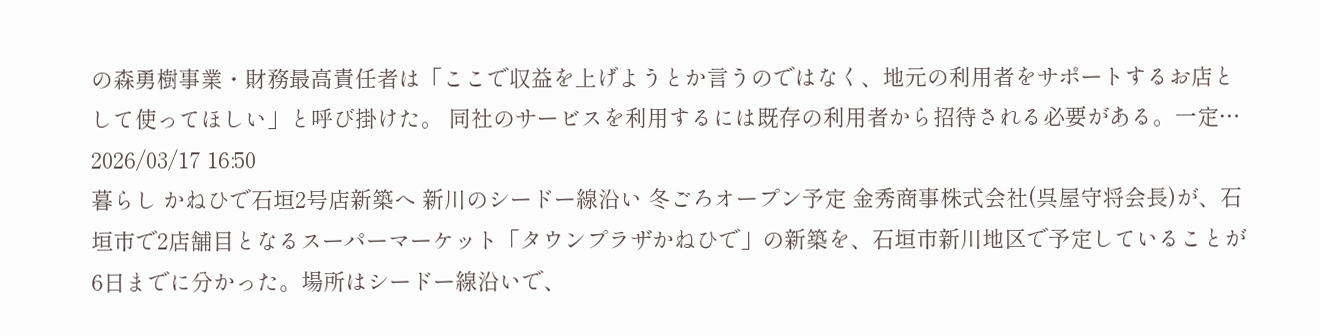の森勇樹事業・財務最高責任者は「ここで収益を上げようとか言うのではなく、地元の利用者をサポートするお店として使ってほしい」と呼び掛けた。 同社のサービスを利用するには既存の利用者から招待される必要がある。一定… 2026/03/17 16:50
暮らし かねひで石垣2号店新築へ 新川のシードー線沿い 冬ごろオープン予定 金秀商事株式会社(呉屋守将会長)が、石垣市で2店舗目となるスーパーマーケット「タウンプラザかねひで」の新築を、石垣市新川地区で予定していることが6日までに分かった。場所はシードー線沿いで、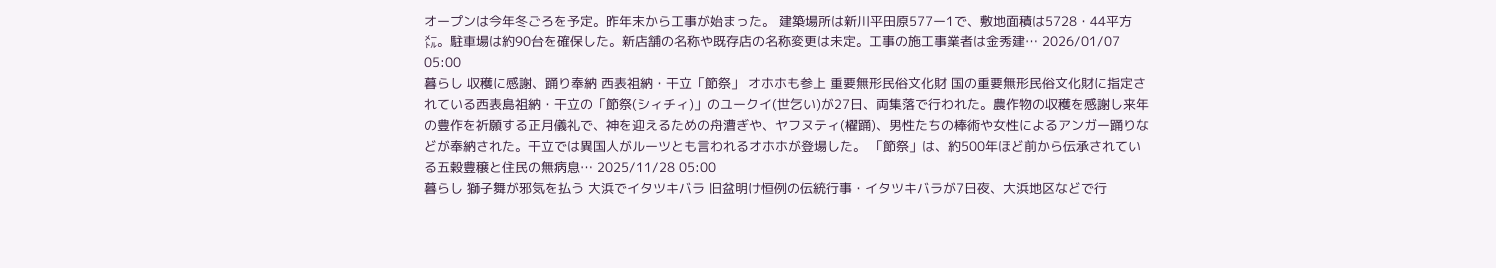オープンは今年冬ごろを予定。昨年末から工事が始まった。 建築場所は新川平田原577ー1で、敷地面積は5728・44平方㍍。駐車場は約90台を確保した。新店舗の名称や既存店の名称変更は未定。工事の施工事業者は金秀建… 2026/01/07 05:00
暮らし 収穫に感謝、踊り奉納 西表祖納・干立「節祭」 オホホも参上 重要無形民俗文化財 国の重要無形民俗文化財に指定されている西表島祖納・干立の「節祭(シィチィ)」のユークイ(世乞い)が27日、両集落で行われた。農作物の収穫を感謝し来年の豊作を祈願する正月儀礼で、神を迎えるための舟漕ぎや、ヤフヌティ(櫂踊)、男性たちの棒術や女性によるアンガー踊りなどが奉納された。干立では異国人がルーツとも言われるオホホが登場した。 「節祭」は、約500年ほど前から伝承されている五穀豊穣と住民の無病息… 2025/11/28 05:00
暮らし 獅子舞が邪気を払う 大浜でイタツキバラ 旧盆明け恒例の伝統行事・イタツキバラが7日夜、大浜地区などで行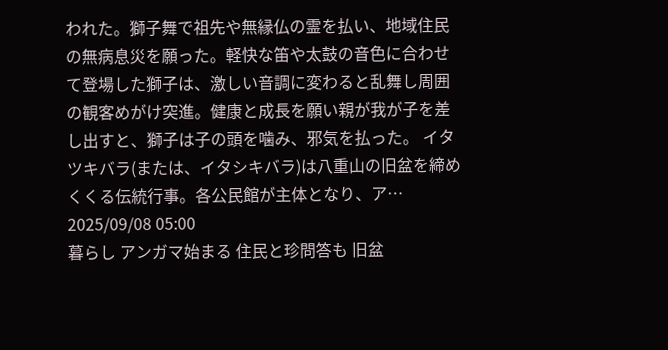われた。獅子舞で祖先や無縁仏の霊を払い、地域住民の無病息災を願った。軽快な笛や太鼓の音色に合わせて登場した獅子は、激しい音調に変わると乱舞し周囲の観客めがけ突進。健康と成長を願い親が我が子を差し出すと、獅子は子の頭を噛み、邪気を払った。 イタツキバラ(または、イタシキバラ)は八重山の旧盆を締めくくる伝統行事。各公民館が主体となり、ア… 2025/09/08 05:00
暮らし アンガマ始まる 住民と珍問答も 旧盆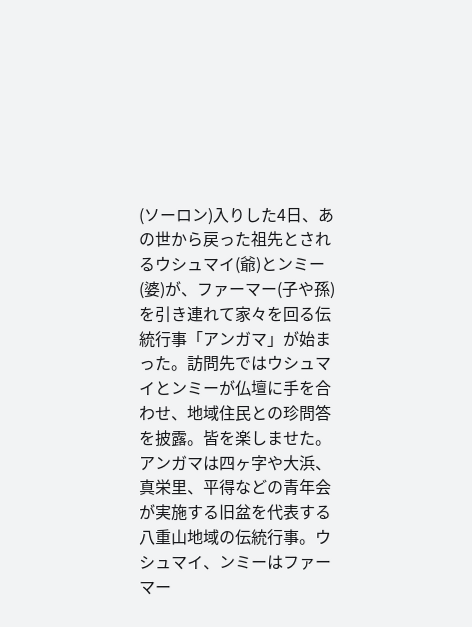(ソーロン)入りした4日、あの世から戻った祖先とされるウシュマイ(爺)とンミー(婆)が、ファーマー(子や孫)を引き連れて家々を回る伝統行事「アンガマ」が始まった。訪問先ではウシュマイとンミーが仏壇に手を合わせ、地域住民との珍問答を披露。皆を楽しませた。 アンガマは四ヶ字や大浜、真栄里、平得などの青年会が実施する旧盆を代表する八重山地域の伝統行事。ウシュマイ、ンミーはファーマー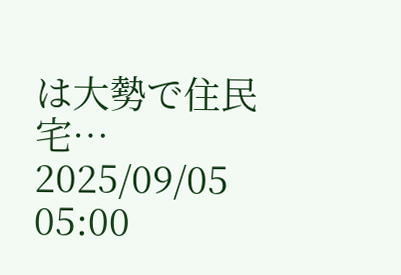は大勢で住民宅… 2025/09/05 05:00